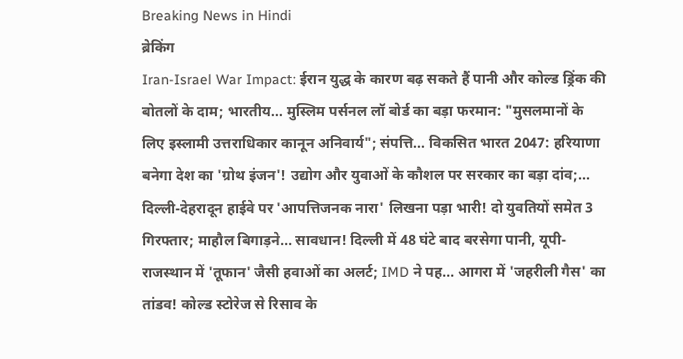Breaking News in Hindi
ब्रेकिंग
Iran-Israel War Impact: ईरान युद्ध के कारण बढ़ सकते हैं पानी और कोल्ड ड्रिंक की बोतलों के दाम; भारतीय... मुस्लिम पर्सनल लॉ बोर्ड का बड़ा फरमान: "मुसलमानों के लिए इस्लामी उत्तराधिकार कानून अनिवार्य"; संपत्ति... विकसित भारत 2047: हरियाणा बनेगा देश का 'ग्रोथ इंजन'! उद्योग और युवाओं के कौशल पर सरकार का बड़ा दांव;... दिल्ली-देहरादून हाईवे पर 'आपत्तिजनक नारा' लिखना पड़ा भारी! दो युवतियों समेत 3 गिरफ्तार; माहौल बिगाड़ने... सावधान! दिल्ली में 48 घंटे बाद बरसेगा पानी, यूपी-राजस्थान में 'तूफान' जैसी हवाओं का अलर्ट; IMD ने पह... आगरा में 'जहरीली गैस' का तांडव! कोल्ड स्टोरेज से रिसाव के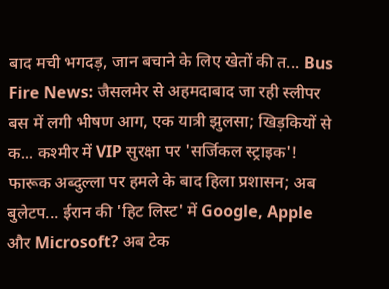बाद मची भगदड़, जान बचाने के लिए खेतों की त... Bus Fire News: जैसलमेर से अहमदाबाद जा रही स्लीपर बस में लगी भीषण आग, एक यात्री झुलसा; खिड़कियों से क... कश्मीर में VIP सुरक्षा पर 'सर्जिकल स्ट्राइक'! फारूक अब्दुल्ला पर हमले के बाद हिला प्रशासन; अब बुलेटप... ईरान की 'हिट लिस्ट' में Google, Apple और Microsoft? अब टेक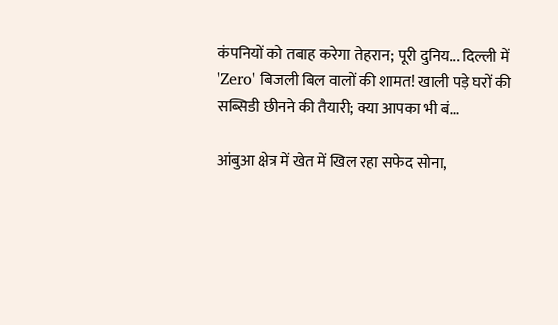कंपनियों को तबाह करेगा तेहरान; पूरी दुनिय... दिल्ली में 'Zero' बिजली बिल वालों की शामत! खाली पड़े घरों की सब्सिडी छीनने की तैयारी; क्या आपका भी बं...

आंबुआ क्षेत्र में खेत में खिल रहा सफेद सोना,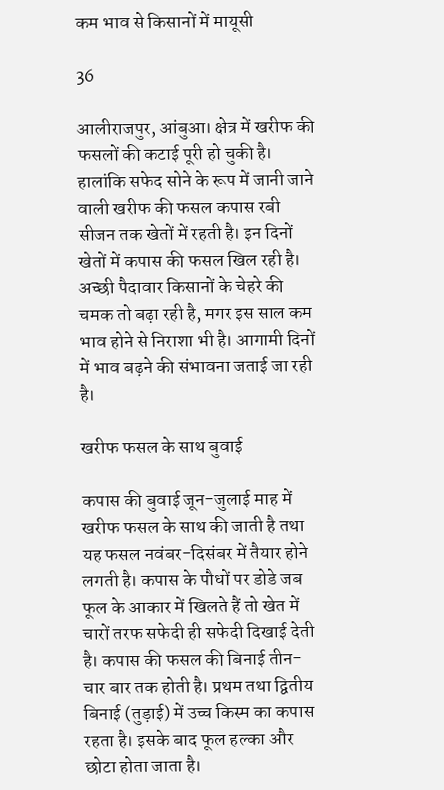कम भाव से किसानों में मायूसी

36

आलीराजपुर, आंबुआ। क्षेत्र में खरीफ की फसलों की कटाई पूरी हो चुकी है। हालांकि सफेद सोने के रूप में जानी जाने वाली खरीफ की फसल कपास रबी सीजन तक खेतों में रहती है। इन दिनों खेतों में कपास की फसल खिल रही है। अच्छी पैदावार किसानों के चेहरे की चमक तो बढ़ा रही है, मगर इस साल कम भाव होने से निराशा भी है। आगामी दिनों में भाव बढ़ने की संभावना जताई जा रही है।

खरीफ फसल के साथ बुवाई

कपास की बुवाई जून-जुलाई माह में खरीफ फसल के साथ की जाती है तथा यह फसल नवंबर-दिसंबर में तैयार होने लगती है। कपास के पौधों पर डोडे जब फूल के आकार में खिलते हैं तो खेत में चारों तरफ सफेदी ही सफेदी दिखाई देती है। कपास की फसल की बिनाई तीन-चार बार तक होती है। प्रथम तथा द्वितीय बिनाई (तुड़ाई) में उच्च किस्म का कपास रहता है। इसके बाद फूल हल्का और छोटा होता जाता है।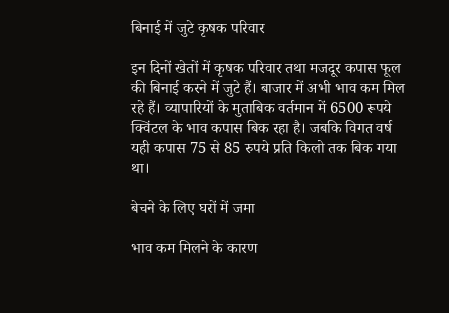बिनाई में जुटे कृषक परिवार

इन दिनों खेतों में कृषक परिवार तथा मजदूर कपास फूल की बिनाई करने में जुटे हैं। बाजार में अभी भाव कम मिल रहे हैं। व्यापारियों के मुताबिक वर्तमान में 6500 रूपये क्विंटल के भाव कपास बिक रहा है। जबकि विगत वर्ष यही कपास 75 से 85 रुपये प्रति किलो तक बिक गया था।

बेचने के लिए घरों में जमा

भाव कम मिलने के कारण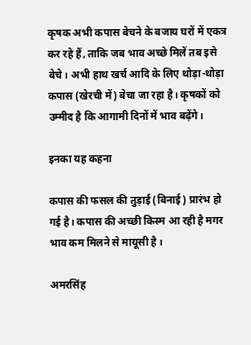कृषक अभी कपास बेचने के बजाय घरों में एकत्र कर रहे हैं, ताकि जब भाव अच्छे मिलें तब इसे बेचे। अभी हाथ खर्च आदि के लिए थोड़ा-थोड़ा कपास (खेरची में) बेचा जा रहा है। कृषकों को उम्मीद है कि आगामी दिनों में भाव बढ़ेंगे।

इनका यह कहना

कपास की फसल की तुड़ाई (बिनाई) प्रारंभ हो गई है। कपास की अच्छी किस्म आ रही है मगर भाव कम मिलने से मायूसी है ।

अमरसिंह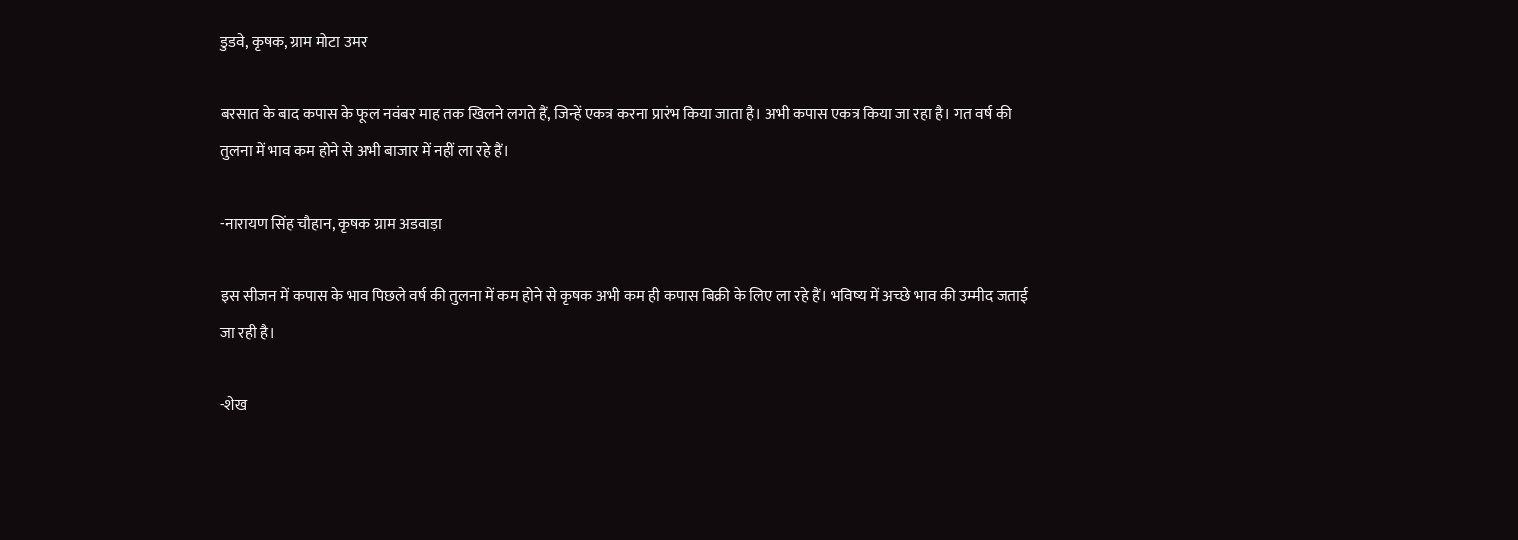डुडवे, कृषक, ग्राम मोटा उमर

बरसात के बाद कपास के फूल नवंबर माह तक खिलने लगते हैं, जिन्हें एकत्र करना प्रारंभ किया जाता है। अभी कपास एकत्र किया जा रहा है। गत वर्ष की तुलना में भाव कम होने से अभी बाजार में नहीं ला रहे हैं।

-नारायण सिंह चौहान, कृषक ग्राम अडवाड़ा

इस सीजन में कपास के भाव पिछले वर्ष की तुलना में कम होने से कृषक अभी कम ही कपास बिक्री के लिए ला रहे हैं। भविष्य में अच्छे भाव की उम्मीद जताई जा रही है।

-शेख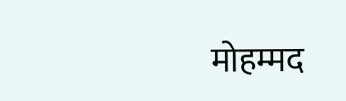मोहम्मद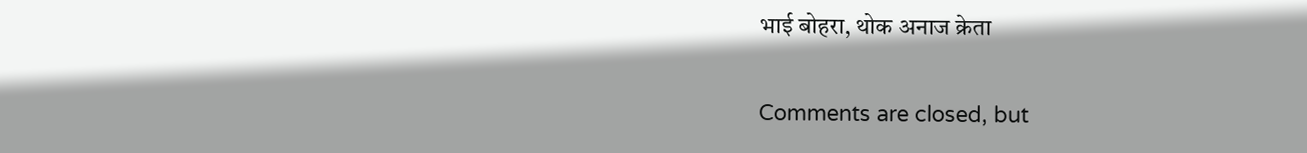भाई बोहरा, थोक अनाज क्रेता

Comments are closed, but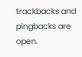trackbacks and pingbacks are open.